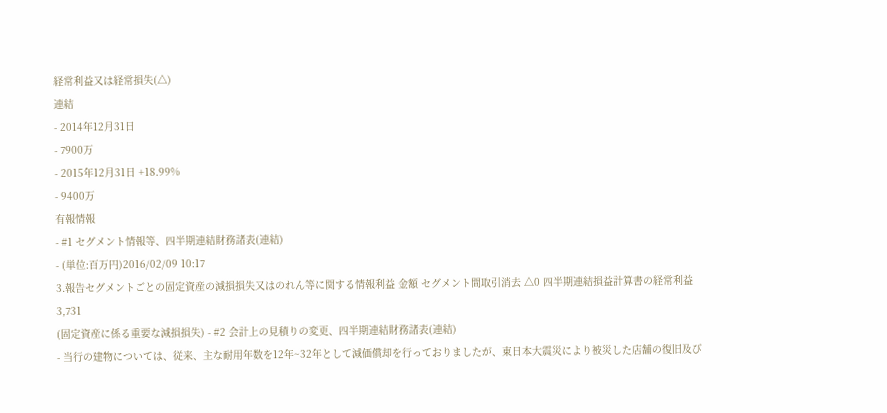経常利益又は経常損失(△)
連結
- 2014年12月31日
- 7900万
- 2015年12月31日 +18.99%
- 9400万
有報情報
- #1 セグメント情報等、四半期連結財務諸表(連結)
- (単位:百万円)2016/02/09 10:17
3.報告セグメントごとの固定資産の減損損失又はのれん等に関する情報利益 金額 セグメント間取引消去 △0 四半期連結損益計算書の経常利益 3,731
(固定資産に係る重要な減損損失) - #2 会計上の見積りの変更、四半期連結財務諸表(連結)
- 当行の建物については、従来、主な耐用年数を12年~32年として減価償却を行っておりましたが、東日本大震災により被災した店舗の復旧及び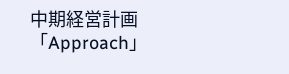中期経営計画「Approach」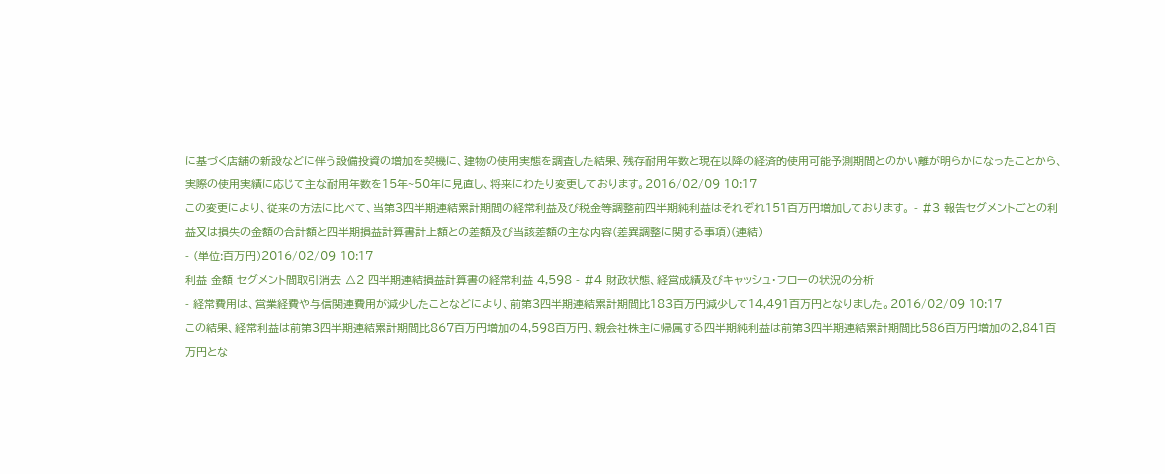に基づく店舗の新設などに伴う設備投資の増加を契機に、建物の使用実態を調査した結果、残存耐用年数と現在以降の経済的使用可能予測期間とのかい離が明らかになったことから、実際の使用実績に応じて主な耐用年数を15年~50年に見直し、将来にわたり変更しております。2016/02/09 10:17
この変更により、従来の方法に比べて、当第3四半期連結累計期間の経常利益及び税金等調整前四半期純利益はそれぞれ151百万円増加しております。 - #3 報告セグメントごとの利益又は損失の金額の合計額と四半期損益計算書計上額との差額及び当該差額の主な内容(差異調整に関する事項)(連結)
- (単位:百万円)2016/02/09 10:17
利益 金額 セグメント間取引消去 △2 四半期連結損益計算書の経常利益 4,598 - #4 財政状態、経営成績及びキャッシュ・フローの状況の分析
- 経常費用は、営業経費や与信関連費用が減少したことなどにより、前第3四半期連結累計期間比183百万円減少して14,491百万円となりました。2016/02/09 10:17
この結果、経常利益は前第3四半期連結累計期間比867百万円増加の4,598百万円、親会社株主に帰属する四半期純利益は前第3四半期連結累計期間比586百万円増加の2,841百万円とな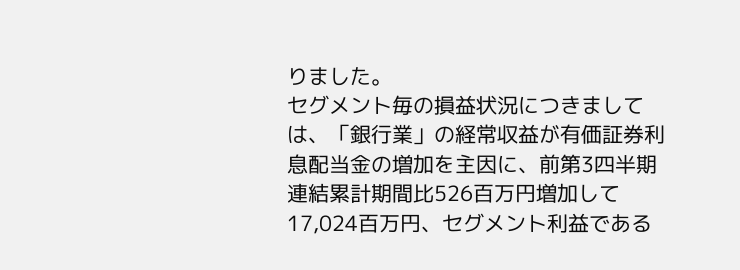りました。
セグメント毎の損益状況につきましては、「銀行業」の経常収益が有価証券利息配当金の増加を主因に、前第3四半期連結累計期間比526百万円増加して17,024百万円、セグメント利益である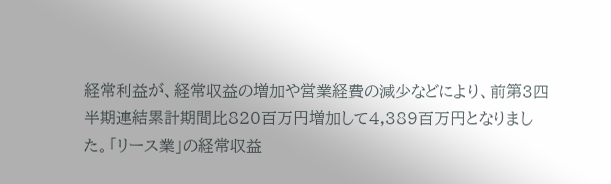経常利益が、経常収益の増加や営業経費の減少などにより、前第3四半期連結累計期間比820百万円増加して4,389百万円となりました。「リース業」の経常収益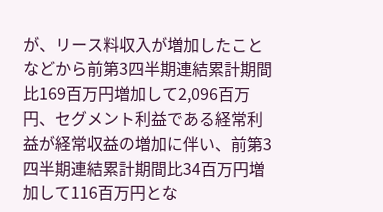が、リース料収入が増加したことなどから前第3四半期連結累計期間比169百万円増加して2,096百万円、セグメント利益である経常利益が経常収益の増加に伴い、前第3四半期連結累計期間比34百万円増加して116百万円とな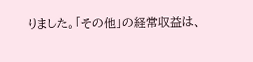りました。「その他」の経常収益は、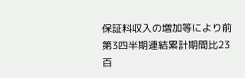保証料収入の増加等により前第3四半期連結累計期間比23百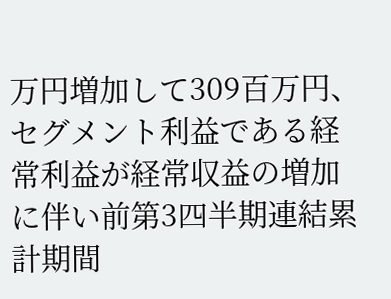万円増加して309百万円、セグメント利益である経常利益が経常収益の増加に伴い前第3四半期連結累計期間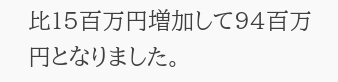比15百万円増加して94百万円となりました。